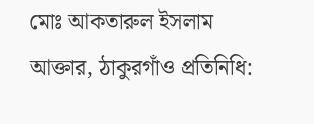মোঃ আকতারুল ইসলাম আক্তার, ঠাকুরগাঁও প্রতিনিধি: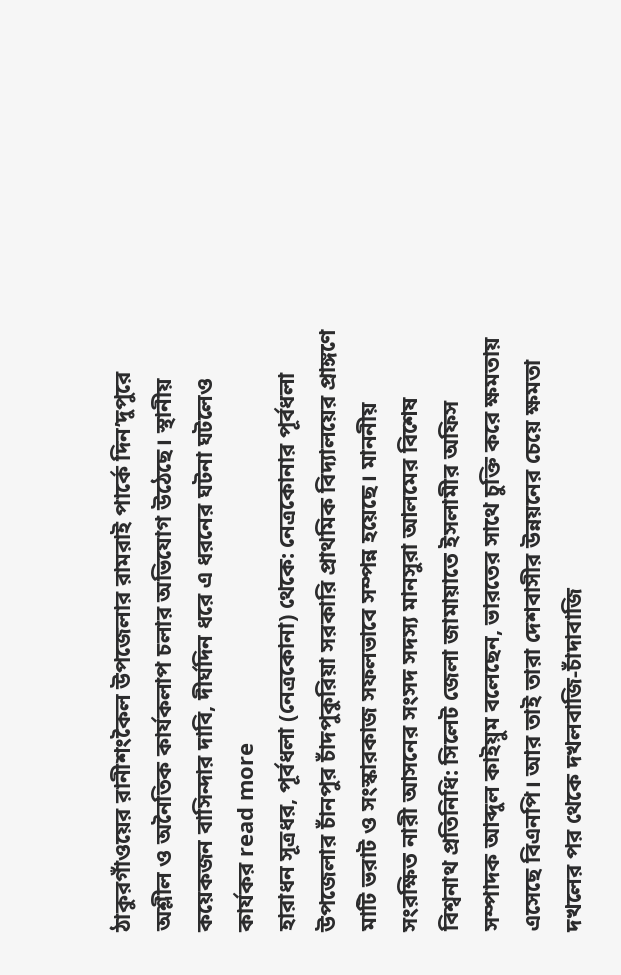ঠাকুরগাঁওয়ের রানীশংকৈল উপজেলার রামরাই পার্কে দিন’দুপুরে অশ্লীল ও অনৈতিক কার্যকলাপ চলার অভিযোগ উঠেছে। স্থানীয় কয়েকজন বাসিন্দার দাবি, দীর্ঘদিন ধরে এ ধরনের ঘটনা ঘটলেও কার্যকর read more
হারাধন সূত্রধর, পূর্বধলা (নেত্রকোনা) থেকে: নেত্রকোনার পূর্বধলা উপজেলার চাঁনপুর চাঁদপুকুরিয়া সরকারি প্রাথমিক বিদ্যালয়ের প্রাঙ্গণে মাটি ভরাট ও সংস্কারকাজ সফলভাবে সম্পন্ন হয়েছে। মাননীয় সংরক্ষিত নারী আসনের সংসদ সদস্য মানসুরা আলমের বিশেষ
বিশ্বনাথ প্রতিনিধি: সিলেট জেলা জামায়াতে ইসলামীর অফিস সম্পাদক আব্দুল কাইয়ুম বলেছেন, ভারতের সাথে চুক্তি করে ক্ষমতায় এসেছে বিএনপি। আর তাই তারা দেশবাসীর উন্নয়নের চেয়ে ক্ষমতা দখলের পর থেকে দখলবাজি-চাঁদাবাজি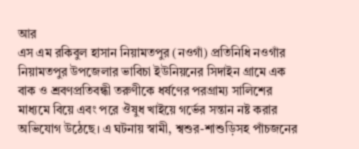আর
এস এম রকিবুল হাসান নিয়ামতপুর (নওগাঁ) প্রতিনিধি নওগাঁর নিয়ামতপুর উপজেলার ভাবিচা ইউনিয়নের সিদাইন গ্রামে এক বাক ও শ্রবণপ্রতিবন্ধী তরুণীকে ধর্ষণের পরগ্রাম্য সালিশের মাধ্যমে বিয়ে এবং পরে ঔষুধ খাইয়ে গর্ভের সন্তান নষ্ট করার অভিযোগ উঠেছে। এ ঘটনায় স্বামী, শ্বশুর-শাশুড়িসহ পাঁচজনের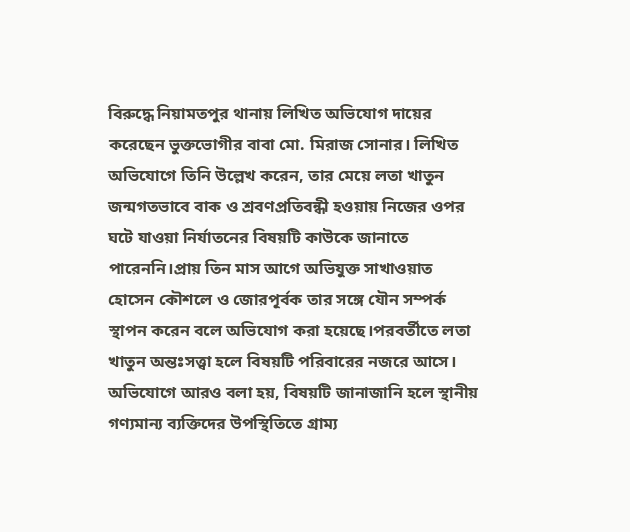বিরুদ্ধে নিয়ামতপুর থানায় লিখিত অভিযোগ দায়ের করেছেন ভুক্তভোগীর বাবা মো. মিরাজ সোনার। লিখিত অভিযোগে তিনি উল্লেখ করেন, তার মেয়ে লতা খাতুন জন্মগতভাবে বাক ও শ্রবণপ্রতিবন্ধী হওয়ায় নিজের ওপর ঘটে যাওয়া নির্যাতনের বিষয়টি কাউকে জানাতে পারেননি।প্রায় তিন মাস আগে অভিযুক্ত সাখাওয়াত হোসেন কৌশলে ও জোরপূর্বক তার সঙ্গে যৌন সম্পর্ক স্থাপন করেন বলে অভিযোগ করা হয়েছে।পরবর্তীতে লতা খাতুন অন্তঃসত্ত্বা হলে বিষয়টি পরিবারের নজরে আসে। অভিযোগে আরও বলা হয়, বিষয়টি জানাজানি হলে স্থানীয় গণ্যমান্য ব্যক্তিদের উপস্থিতিতে গ্রাম্য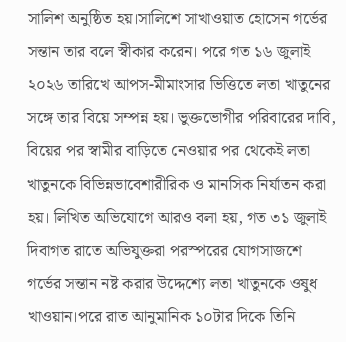সালিশ অনুষ্ঠিত হয়।সালিশে সাখাওয়াত হোসেন গর্ভের সন্তান তার বলে স্বীকার করেন। পরে গত ১৬ জুলাই ২০২৬ তারিখে আপস-মীমাংসার ভিত্তিতে লতা খাতুনের সঙ্গে তার বিয়ে সম্পন্ন হয়। ভুক্তভোগীর পরিবারের দাবি, বিয়ের পর স্বামীর বাড়িতে নেওয়ার পর থেকেই লতা খাতুনকে বিভিন্নভাবেশারীরিক ও মানসিক নির্যাতন করা হয়। লিখিত অভিযোগে আরও বলা হয়, গত ৩১ জুলাই দিবাগত রাতে অভিযুক্তরা পরস্পরের যোগসাজশে গর্ভের সন্তান নষ্ট করার উদ্দেশ্যে লতা খাতুনকে ওষুধ খাওয়ান।পরে রাত আনুমানিক ১০টার দিকে তিনি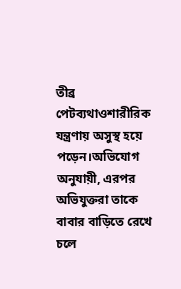তীব্র পেটব্যথাওশারীরিক যন্ত্রণায় অসুস্থ হয়ে পড়েন।অভিযোগ অনুযায়ী, এরপর অভিযুক্তরা তাকে বাবার বাড়িতে রেখে চলে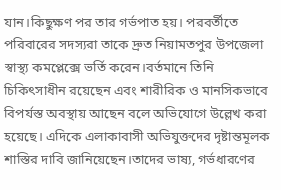যান।কিছুক্ষণ পর তার গর্ভপাত হয়। পরবর্তীতে পরিবারের সদস্যরা তাকে দ্রুত নিয়ামতপুর উপজেলা স্বাস্থ্য কমপ্লেক্সে ভর্তি করেন।বর্তমানে তিনি চিকিৎসাধীন রয়েছেন এবং শারীরিক ও মানসিকভাবে বিপর্যস্ত অবস্থায় আছেন বলে অভিযোগে উল্লেখ করা হয়েছে। এদিকে এলাকাবাসী অভিযুক্তদের দৃষ্টান্তমূলক শাস্তির দাবি জানিয়েছেন।তাদের ভাষ্য, গর্ভধারণের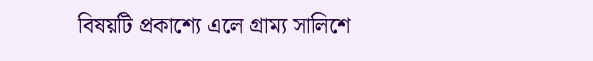বিষয়টি প্রকাশ্যে এলে গ্রাম্য সালিশে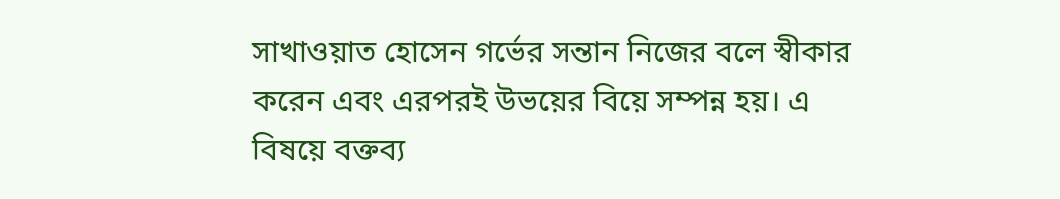সাখাওয়াত হোসেন গর্ভের সন্তান নিজের বলে স্বীকার করেন এবং এরপরই উভয়ের বিয়ে সম্পন্ন হয়। এ বিষয়ে বক্তব্য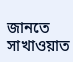জানতে সাখাওয়াত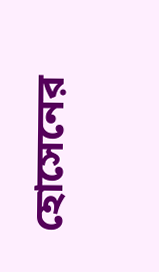হোসেনের